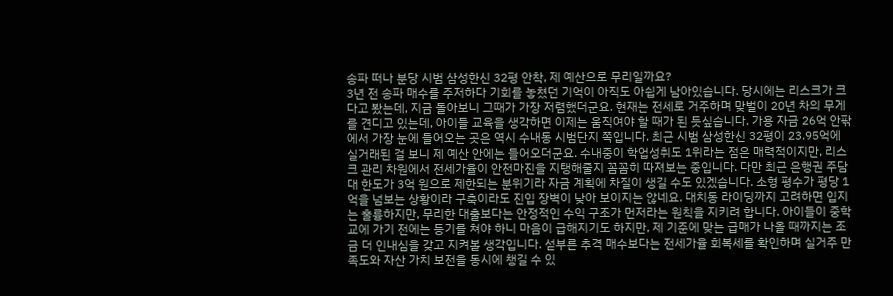송파 떠나 분당 시범 삼성한신 32평 안착, 제 예산으로 무리일까요?
3년 전 송파 매수를 주저하다 기회를 놓쳤던 기억이 아직도 아쉽게 남아있습니다. 당시에는 리스크가 크다고 봤는데, 지금 돌아보니 그때가 가장 저렴했더군요. 현재는 전세로 거주하며 맞벌이 20년 차의 무게를 견디고 있는데, 아이들 교육을 생각하면 이제는 움직여야 할 때가 된 듯싶습니다. 가용 자금 26억 안팎에서 가장 눈에 들어오는 곳은 역시 수내동 시범단지 쪽입니다. 최근 시범 삼성한신 32평이 23.95억에 실거래된 걸 보니 제 예산 안에는 들어오더군요. 수내중이 학업성취도 1위라는 점은 매력적이지만, 리스크 관리 차원에서 전세가율이 안전마진을 지탱해줄지 꼼꼼히 따져보는 중입니다. 다만 최근 은행권 주담대 한도가 3억 원으로 제한되는 분위기라 자금 계획에 차질이 생길 수도 있겠습니다. 소형 평수가 평당 1억을 넘보는 상황이라 구축이라도 진입 장벽이 낮아 보이지는 않네요. 대치동 라이딩까지 고려하면 입지는 훌륭하지만, 무리한 대출보다는 안정적인 수익 구조가 먼저라는 원칙을 지키려 합니다. 아이들이 중학교에 가기 전에는 등기를 쳐야 하니 마음이 급해지기도 하지만, 제 기준에 맞는 급매가 나올 때까지는 조금 더 인내심을 갖고 지켜볼 생각입니다. 섣부른 추격 매수보다는 전세가율 회복세를 확인하며 실거주 만족도와 자산 가치 보전을 동시에 챙길 수 있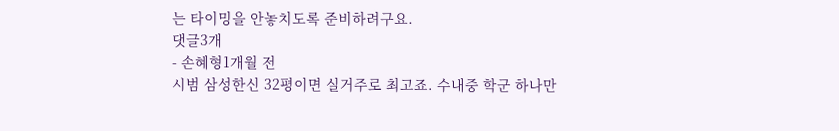는 타이밍을 안놓치도록 준비하려구요.
댓글3개
- 손혜형1개월 전
시범 삼성한신 32평이면 실거주로 최고죠. 수내중 학군 하나만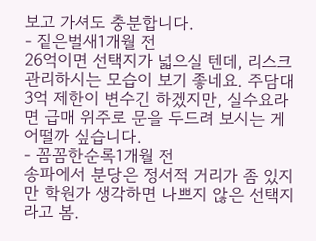보고 가셔도 충분합니다.
- 짙은벌새1개월 전
26억이면 선택지가 넓으실 텐데, 리스크 관리하시는 모습이 보기 좋네요. 주담대 3억 제한이 변수긴 하겠지만, 실수요라면 급매 위주로 문을 두드려 보시는 게 어떨까 싶습니다.
- 꼼꼼한순록1개월 전
송파에서 분당은 정서적 거리가 좀 있지만 학원가 생각하면 나쁘지 않은 선택지라고 봄.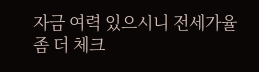자금 여력 있으시니 전세가율 좀 더 체크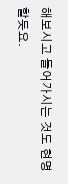해보시고 들어가시는 것도 현명할듯요.